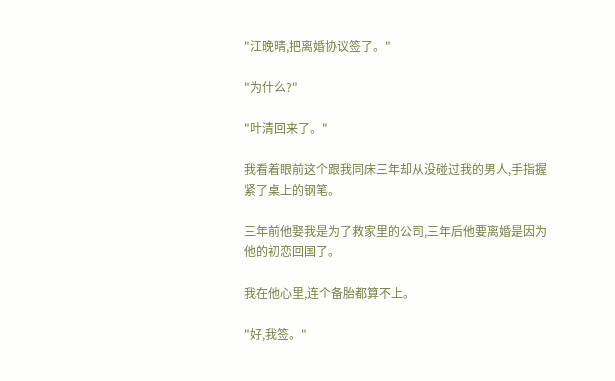"江晚晴,把离婚协议签了。"

"为什么?"

"叶清回来了。"

我看着眼前这个跟我同床三年却从没碰过我的男人,手指握紧了桌上的钢笔。

三年前他娶我是为了救家里的公司,三年后他要离婚是因为他的初恋回国了。

我在他心里,连个备胎都算不上。

"好,我签。"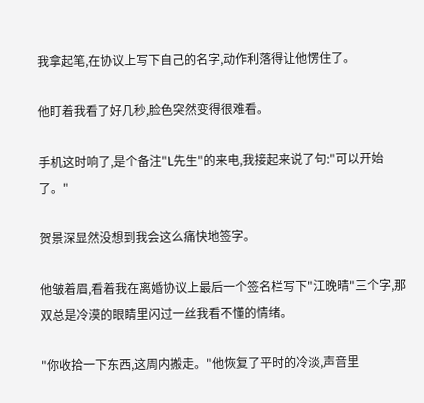我拿起笔,在协议上写下自己的名字,动作利落得让他愣住了。

他盯着我看了好几秒,脸色突然变得很难看。

手机这时响了,是个备注"L先生"的来电,我接起来说了句:"可以开始了。"

贺景深显然没想到我会这么痛快地签字。

他皱着眉,看着我在离婚协议上最后一个签名栏写下"江晚晴"三个字,那双总是冷漠的眼睛里闪过一丝我看不懂的情绪。

"你收拾一下东西,这周内搬走。"他恢复了平时的冷淡,声音里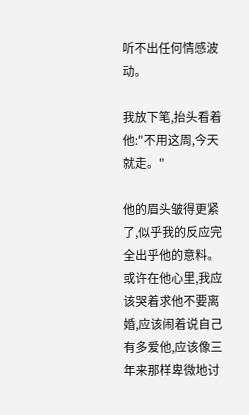听不出任何情感波动。

我放下笔,抬头看着他:"不用这周,今天就走。"

他的眉头皱得更紧了,似乎我的反应完全出乎他的意料。或许在他心里,我应该哭着求他不要离婚,应该闹着说自己有多爱他,应该像三年来那样卑微地讨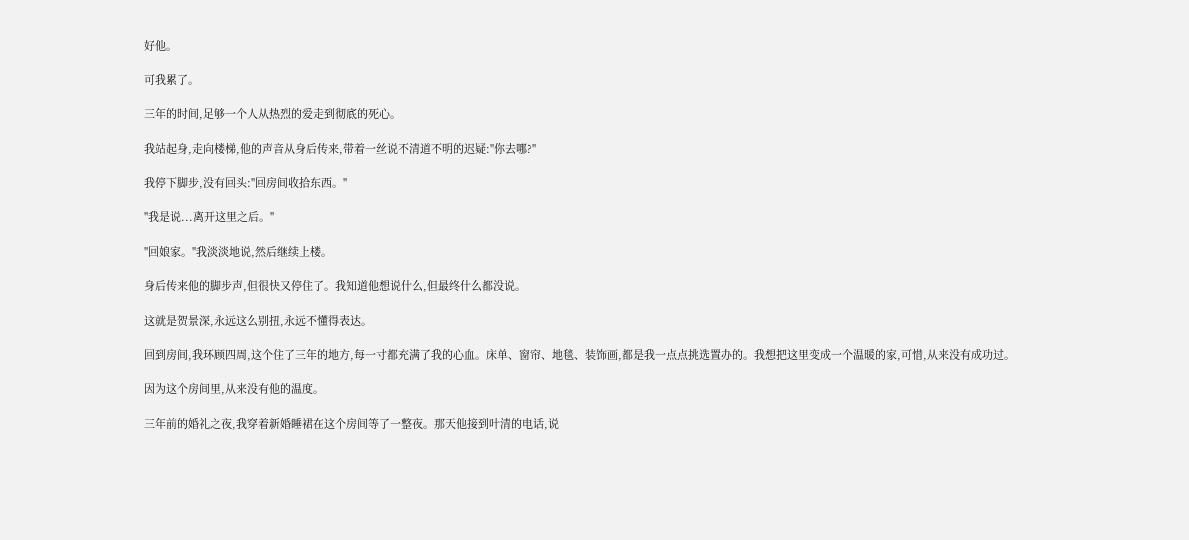好他。

可我累了。

三年的时间,足够一个人从热烈的爱走到彻底的死心。

我站起身,走向楼梯,他的声音从身后传来,带着一丝说不清道不明的迟疑:"你去哪?"

我停下脚步,没有回头:"回房间收拾东西。"

"我是说...离开这里之后。"

"回娘家。"我淡淡地说,然后继续上楼。

身后传来他的脚步声,但很快又停住了。我知道他想说什么,但最终什么都没说。

这就是贺景深,永远这么别扭,永远不懂得表达。

回到房间,我环顾四周,这个住了三年的地方,每一寸都充满了我的心血。床单、窗帘、地毯、装饰画,都是我一点点挑选置办的。我想把这里变成一个温暖的家,可惜,从来没有成功过。

因为这个房间里,从来没有他的温度。

三年前的婚礼之夜,我穿着新婚睡裙在这个房间等了一整夜。那天他接到叶清的电话,说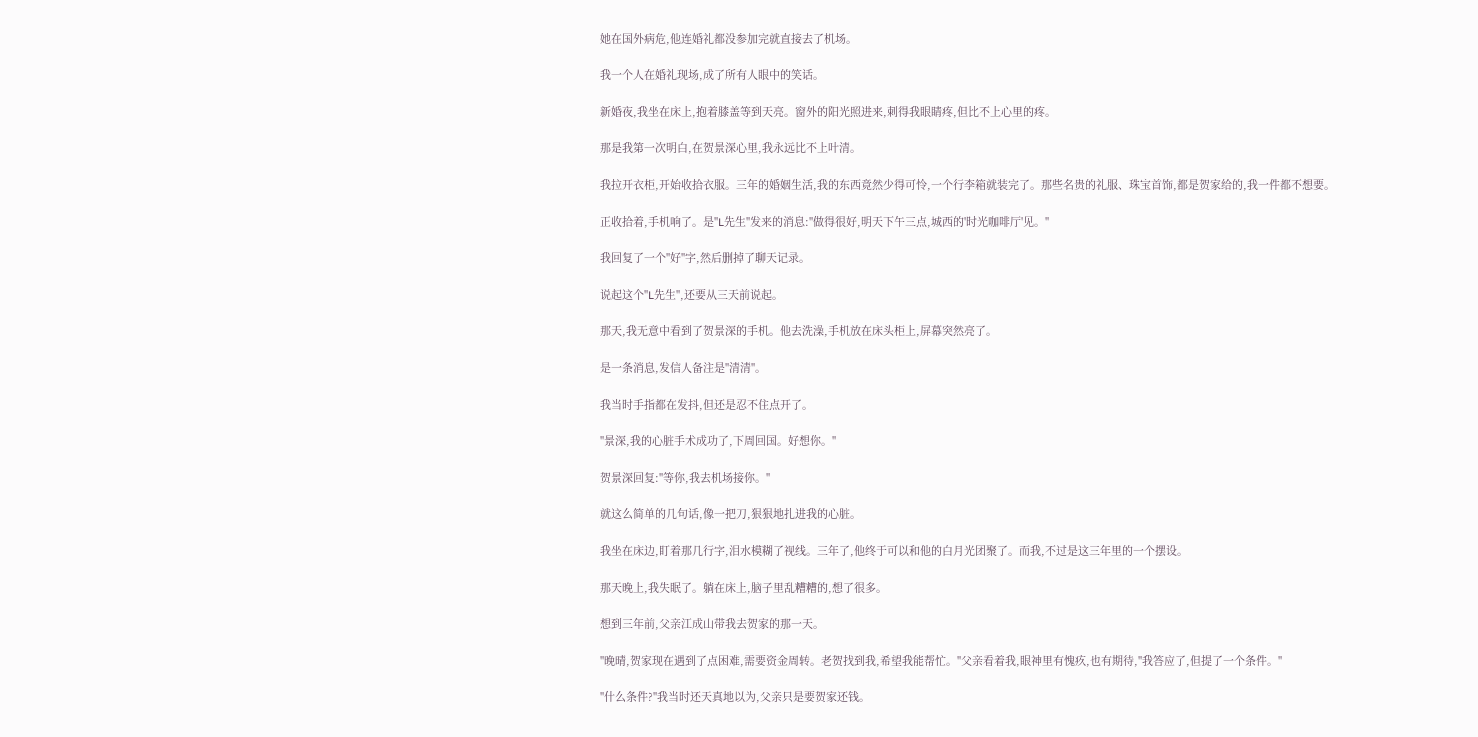她在国外病危,他连婚礼都没参加完就直接去了机场。

我一个人在婚礼现场,成了所有人眼中的笑话。

新婚夜,我坐在床上,抱着膝盖等到天亮。窗外的阳光照进来,刺得我眼睛疼,但比不上心里的疼。

那是我第一次明白,在贺景深心里,我永远比不上叶清。

我拉开衣柜,开始收拾衣服。三年的婚姻生活,我的东西竟然少得可怜,一个行李箱就装完了。那些名贵的礼服、珠宝首饰,都是贺家给的,我一件都不想要。

正收拾着,手机响了。是"L先生"发来的消息:"做得很好,明天下午三点,城西的'时光咖啡厅'见。"

我回复了一个"好"字,然后删掉了聊天记录。

说起这个"L先生",还要从三天前说起。

那天,我无意中看到了贺景深的手机。他去洗澡,手机放在床头柜上,屏幕突然亮了。

是一条消息,发信人备注是"清清"。

我当时手指都在发抖,但还是忍不住点开了。

"景深,我的心脏手术成功了,下周回国。好想你。"

贺景深回复:"等你,我去机场接你。"

就这么简单的几句话,像一把刀,狠狠地扎进我的心脏。

我坐在床边,盯着那几行字,泪水模糊了视线。三年了,他终于可以和他的白月光团聚了。而我,不过是这三年里的一个摆设。

那天晚上,我失眠了。躺在床上,脑子里乱糟糟的,想了很多。

想到三年前,父亲江成山带我去贺家的那一天。

"晚晴,贺家现在遇到了点困难,需要资金周转。老贺找到我,希望我能帮忙。"父亲看着我,眼神里有愧疚,也有期待,"我答应了,但提了一个条件。"

"什么条件?"我当时还天真地以为,父亲只是要贺家还钱。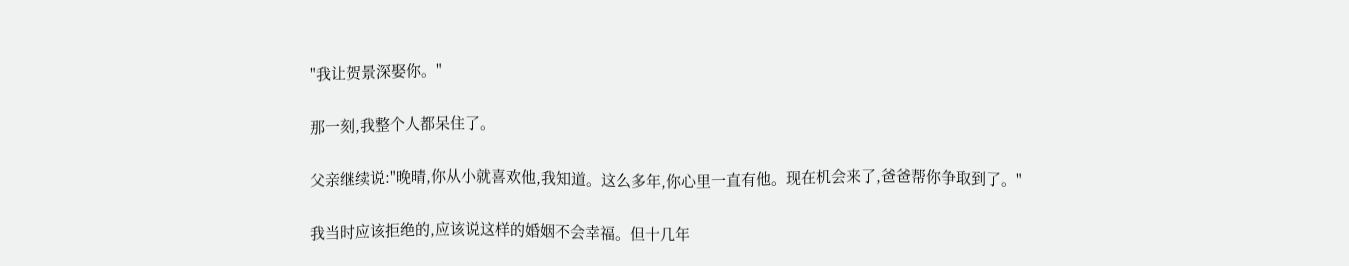"我让贺景深娶你。"

那一刻,我整个人都呆住了。

父亲继续说:"晚晴,你从小就喜欢他,我知道。这么多年,你心里一直有他。现在机会来了,爸爸帮你争取到了。"

我当时应该拒绝的,应该说这样的婚姻不会幸福。但十几年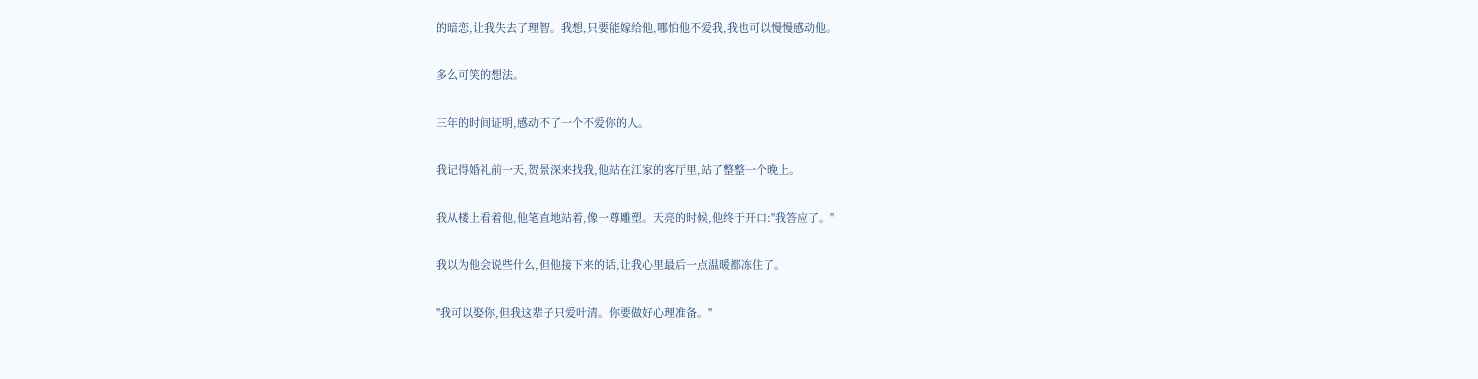的暗恋,让我失去了理智。我想,只要能嫁给他,哪怕他不爱我,我也可以慢慢感动他。

多么可笑的想法。

三年的时间证明,感动不了一个不爱你的人。

我记得婚礼前一天,贺景深来找我,他站在江家的客厅里,站了整整一个晚上。

我从楼上看着他,他笔直地站着,像一尊雕塑。天亮的时候,他终于开口:"我答应了。"

我以为他会说些什么,但他接下来的话,让我心里最后一点温暖都冻住了。

"我可以娶你,但我这辈子只爱叶清。你要做好心理准备。"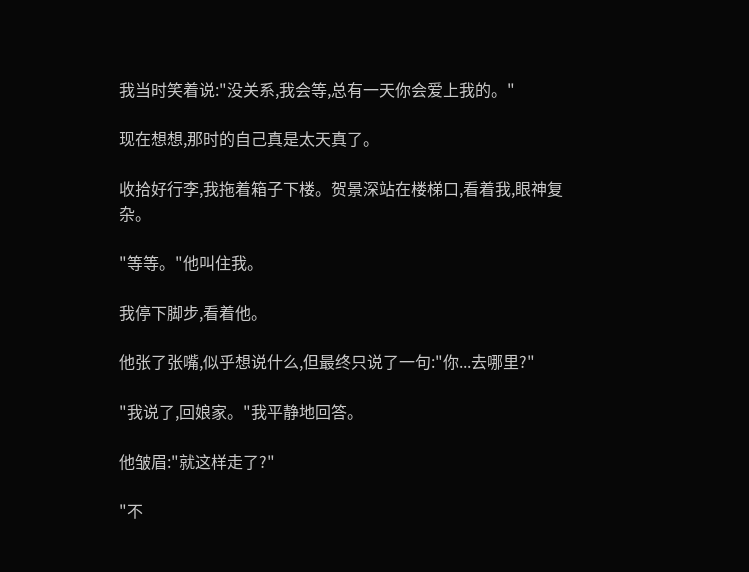我当时笑着说:"没关系,我会等,总有一天你会爱上我的。"

现在想想,那时的自己真是太天真了。

收拾好行李,我拖着箱子下楼。贺景深站在楼梯口,看着我,眼神复杂。

"等等。"他叫住我。

我停下脚步,看着他。

他张了张嘴,似乎想说什么,但最终只说了一句:"你...去哪里?"

"我说了,回娘家。"我平静地回答。

他皱眉:"就这样走了?"

"不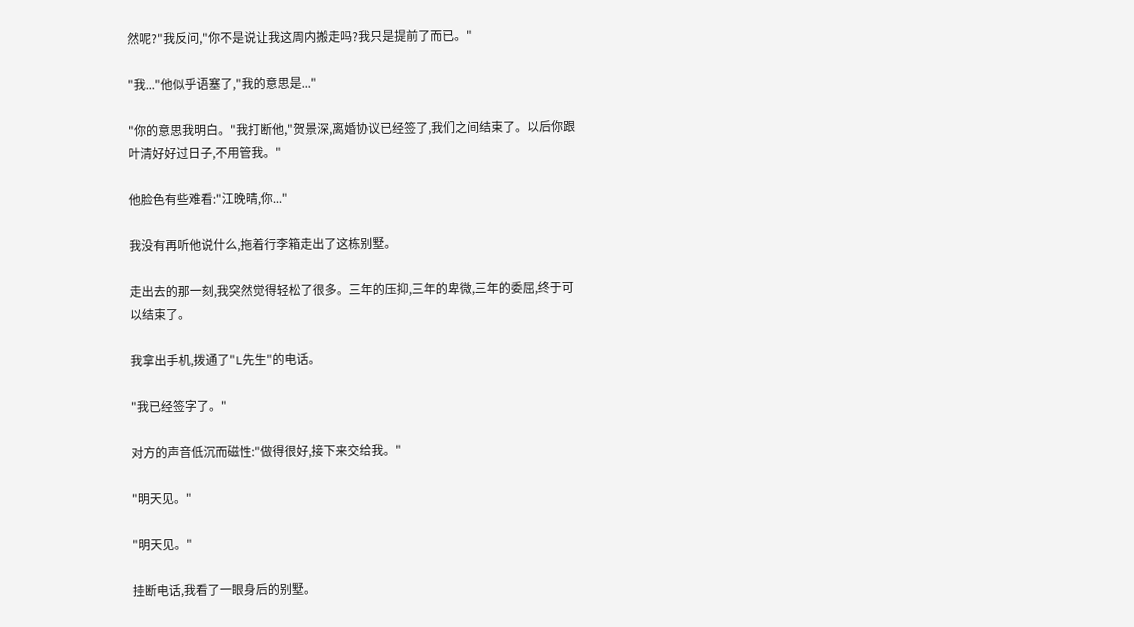然呢?"我反问,"你不是说让我这周内搬走吗?我只是提前了而已。"

"我..."他似乎语塞了,"我的意思是..."

"你的意思我明白。"我打断他,"贺景深,离婚协议已经签了,我们之间结束了。以后你跟叶清好好过日子,不用管我。"

他脸色有些难看:"江晚晴,你..."

我没有再听他说什么,拖着行李箱走出了这栋别墅。

走出去的那一刻,我突然觉得轻松了很多。三年的压抑,三年的卑微,三年的委屈,终于可以结束了。

我拿出手机,拨通了"L先生"的电话。

"我已经签字了。"

对方的声音低沉而磁性:"做得很好,接下来交给我。"

"明天见。"

"明天见。"

挂断电话,我看了一眼身后的别墅。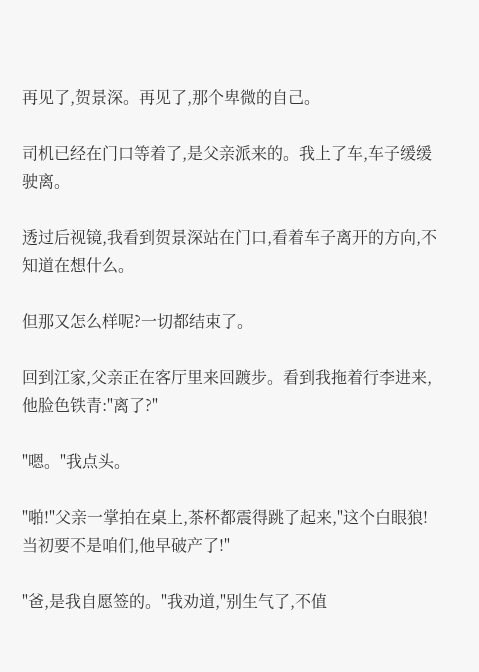再见了,贺景深。再见了,那个卑微的自己。

司机已经在门口等着了,是父亲派来的。我上了车,车子缓缓驶离。

透过后视镜,我看到贺景深站在门口,看着车子离开的方向,不知道在想什么。

但那又怎么样呢?一切都结束了。

回到江家,父亲正在客厅里来回踱步。看到我拖着行李进来,他脸色铁青:"离了?"

"嗯。"我点头。

"啪!"父亲一掌拍在桌上,茶杯都震得跳了起来,"这个白眼狼!当初要不是咱们,他早破产了!"

"爸,是我自愿签的。"我劝道,"别生气了,不值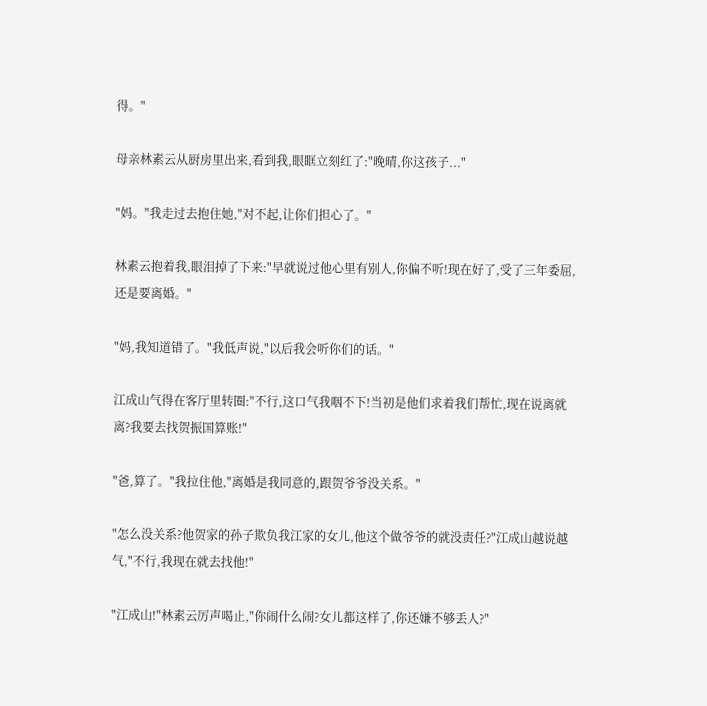得。"

母亲林素云从厨房里出来,看到我,眼眶立刻红了:"晚晴,你这孩子..."

"妈。"我走过去抱住她,"对不起,让你们担心了。"

林素云抱着我,眼泪掉了下来:"早就说过他心里有别人,你偏不听!现在好了,受了三年委屈,还是要离婚。"

"妈,我知道错了。"我低声说,"以后我会听你们的话。"

江成山气得在客厅里转圈:"不行,这口气我咽不下!当初是他们求着我们帮忙,现在说离就离?我要去找贺振国算账!"

"爸,算了。"我拉住他,"离婚是我同意的,跟贺爷爷没关系。"

"怎么没关系?他贺家的孙子欺负我江家的女儿,他这个做爷爷的就没责任?"江成山越说越气,"不行,我现在就去找他!"

"江成山!"林素云厉声喝止,"你闹什么闹?女儿都这样了,你还嫌不够丢人?"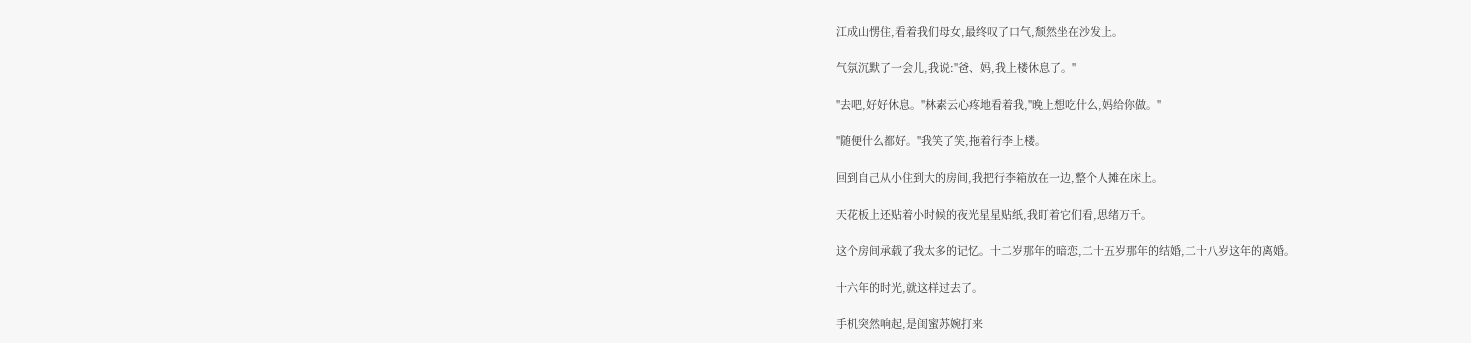江成山愣住,看着我们母女,最终叹了口气,颓然坐在沙发上。

气氛沉默了一会儿,我说:"爸、妈,我上楼休息了。"

"去吧,好好休息。"林素云心疼地看着我,"晚上想吃什么,妈给你做。"

"随便什么都好。"我笑了笑,拖着行李上楼。

回到自己从小住到大的房间,我把行李箱放在一边,整个人摊在床上。

天花板上还贴着小时候的夜光星星贴纸,我盯着它们看,思绪万千。

这个房间承载了我太多的记忆。十二岁那年的暗恋,二十五岁那年的结婚,二十八岁这年的离婚。

十六年的时光,就这样过去了。

手机突然响起,是闺蜜苏婉打来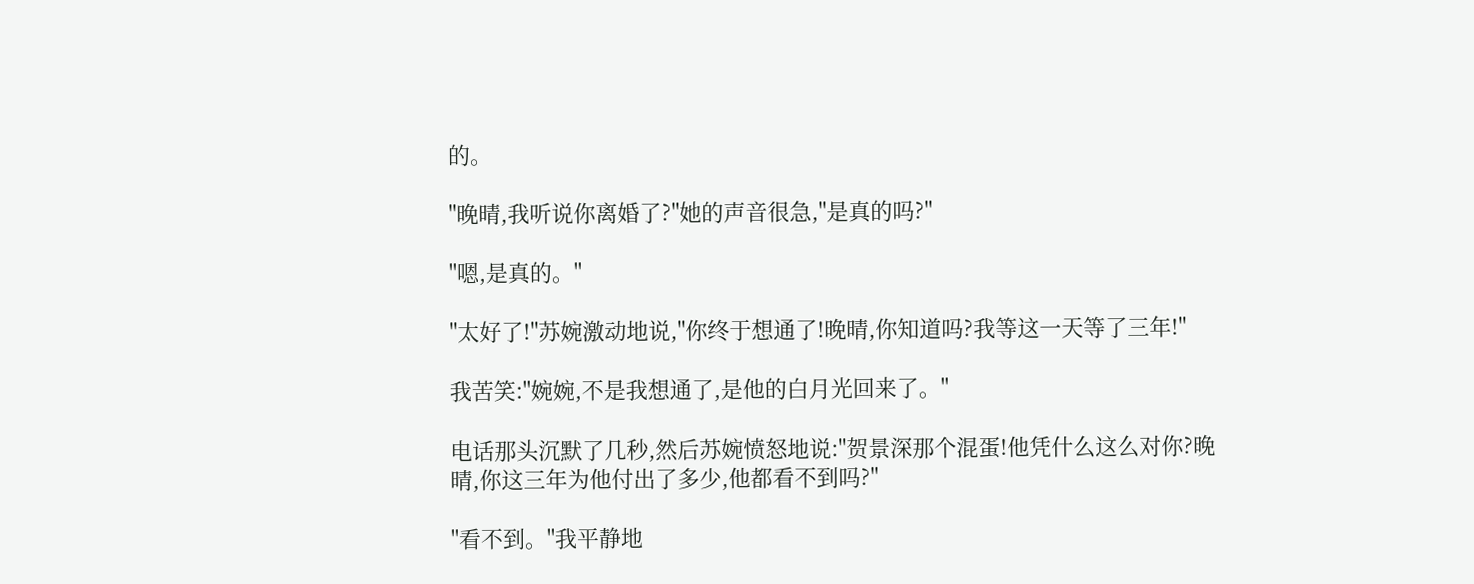的。

"晚晴,我听说你离婚了?"她的声音很急,"是真的吗?"

"嗯,是真的。"

"太好了!"苏婉激动地说,"你终于想通了!晚晴,你知道吗?我等这一天等了三年!"

我苦笑:"婉婉,不是我想通了,是他的白月光回来了。"

电话那头沉默了几秒,然后苏婉愤怒地说:"贺景深那个混蛋!他凭什么这么对你?晚晴,你这三年为他付出了多少,他都看不到吗?"

"看不到。"我平静地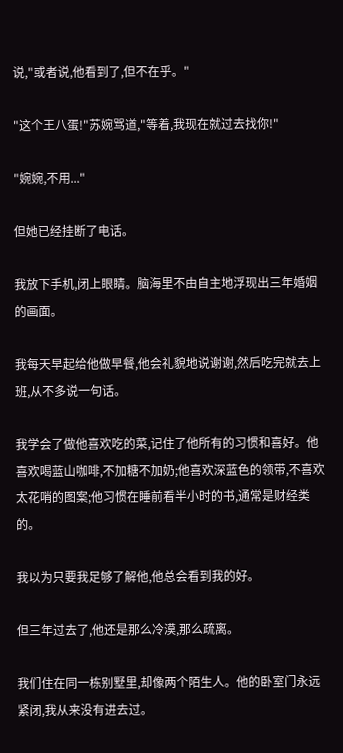说,"或者说,他看到了,但不在乎。"

"这个王八蛋!"苏婉骂道,"等着,我现在就过去找你!"

"婉婉,不用..."

但她已经挂断了电话。

我放下手机,闭上眼睛。脑海里不由自主地浮现出三年婚姻的画面。

我每天早起给他做早餐,他会礼貌地说谢谢,然后吃完就去上班,从不多说一句话。

我学会了做他喜欢吃的菜,记住了他所有的习惯和喜好。他喜欢喝蓝山咖啡,不加糖不加奶;他喜欢深蓝色的领带,不喜欢太花哨的图案;他习惯在睡前看半小时的书,通常是财经类的。

我以为只要我足够了解他,他总会看到我的好。

但三年过去了,他还是那么冷漠,那么疏离。

我们住在同一栋别墅里,却像两个陌生人。他的卧室门永远紧闭,我从来没有进去过。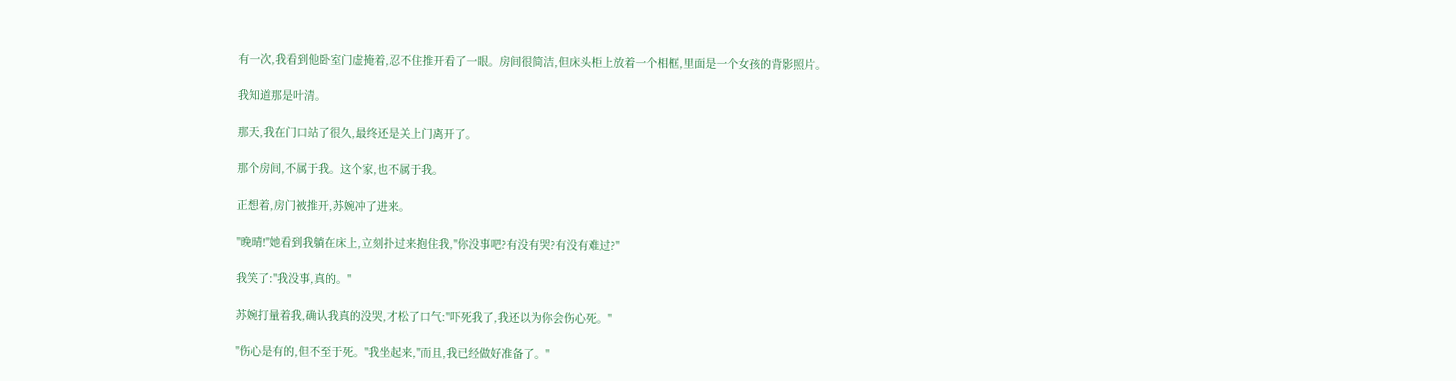有一次,我看到他卧室门虚掩着,忍不住推开看了一眼。房间很简洁,但床头柜上放着一个相框,里面是一个女孩的背影照片。

我知道那是叶清。

那天,我在门口站了很久,最终还是关上门离开了。

那个房间,不属于我。这个家,也不属于我。

正想着,房门被推开,苏婉冲了进来。

"晚晴!"她看到我躺在床上,立刻扑过来抱住我,"你没事吧?有没有哭?有没有难过?"

我笑了:"我没事,真的。"

苏婉打量着我,确认我真的没哭,才松了口气:"吓死我了,我还以为你会伤心死。"

"伤心是有的,但不至于死。"我坐起来,"而且,我已经做好准备了。"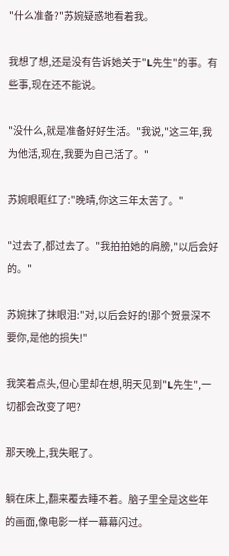"什么准备?"苏婉疑惑地看着我。

我想了想,还是没有告诉她关于"L先生"的事。有些事,现在还不能说。

"没什么,就是准备好好生活。"我说,"这三年,我为他活,现在,我要为自己活了。"

苏婉眼眶红了:"晚晴,你这三年太苦了。"

"过去了,都过去了。"我拍拍她的肩膀,"以后会好的。"

苏婉抹了抹眼泪:"对,以后会好的!那个贺景深不要你,是他的损失!"

我笑着点头,但心里却在想,明天见到"L先生",一切都会改变了吧?

那天晚上,我失眠了。

躺在床上,翻来覆去睡不着。脑子里全是这些年的画面,像电影一样一幕幕闪过。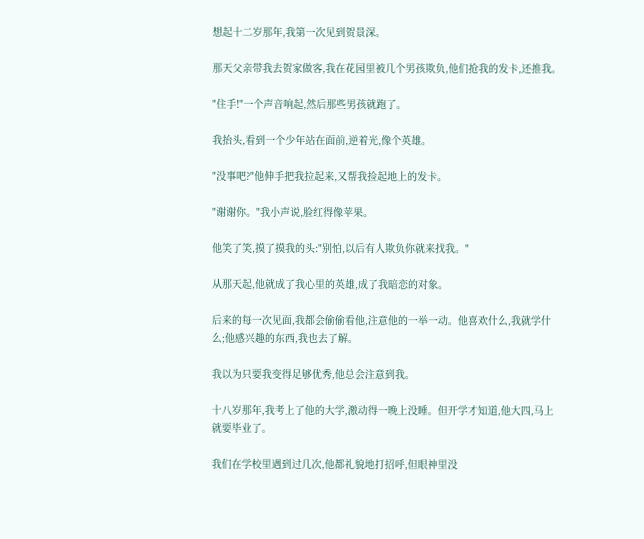想起十二岁那年,我第一次见到贺景深。

那天父亲带我去贺家做客,我在花园里被几个男孩欺负,他们抢我的发卡,还推我。

"住手!"一个声音响起,然后那些男孩就跑了。

我抬头,看到一个少年站在面前,逆着光,像个英雄。

"没事吧?"他伸手把我拉起来,又帮我捡起地上的发卡。

"谢谢你。"我小声说,脸红得像苹果。

他笑了笑,摸了摸我的头:"别怕,以后有人欺负你就来找我。"

从那天起,他就成了我心里的英雄,成了我暗恋的对象。

后来的每一次见面,我都会偷偷看他,注意他的一举一动。他喜欢什么,我就学什么;他感兴趣的东西,我也去了解。

我以为只要我变得足够优秀,他总会注意到我。

十八岁那年,我考上了他的大学,激动得一晚上没睡。但开学才知道,他大四,马上就要毕业了。

我们在学校里遇到过几次,他都礼貌地打招呼,但眼神里没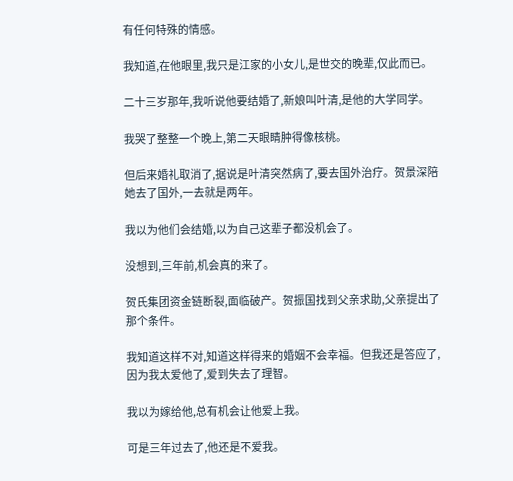有任何特殊的情感。

我知道,在他眼里,我只是江家的小女儿,是世交的晚辈,仅此而已。

二十三岁那年,我听说他要结婚了,新娘叫叶清,是他的大学同学。

我哭了整整一个晚上,第二天眼睛肿得像核桃。

但后来婚礼取消了,据说是叶清突然病了,要去国外治疗。贺景深陪她去了国外,一去就是两年。

我以为他们会结婚,以为自己这辈子都没机会了。

没想到,三年前,机会真的来了。

贺氏集团资金链断裂,面临破产。贺振国找到父亲求助,父亲提出了那个条件。

我知道这样不对,知道这样得来的婚姻不会幸福。但我还是答应了,因为我太爱他了,爱到失去了理智。

我以为嫁给他,总有机会让他爱上我。

可是三年过去了,他还是不爱我。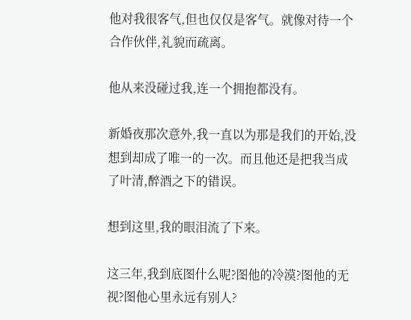他对我很客气,但也仅仅是客气。就像对待一个合作伙伴,礼貌而疏离。

他从来没碰过我,连一个拥抱都没有。

新婚夜那次意外,我一直以为那是我们的开始,没想到却成了唯一的一次。而且他还是把我当成了叶清,醉酒之下的错误。

想到这里,我的眼泪流了下来。

这三年,我到底图什么呢?图他的冷漠?图他的无视?图他心里永远有别人?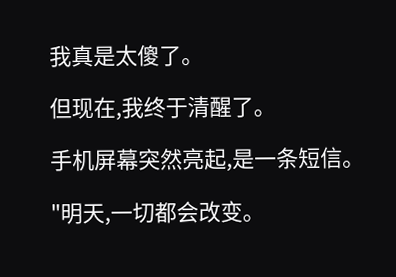我真是太傻了。

但现在,我终于清醒了。

手机屏幕突然亮起,是一条短信。

"明天,一切都会改变。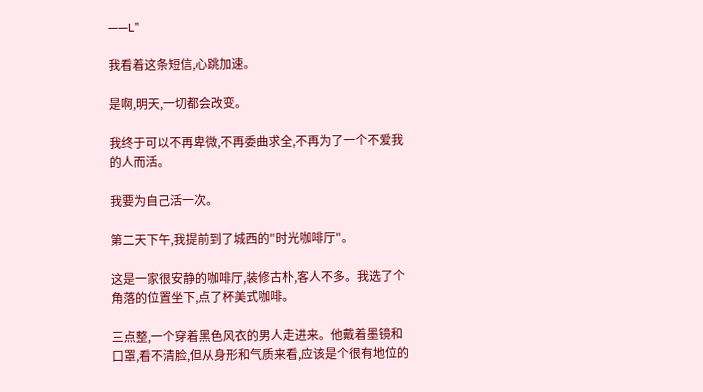——L"

我看着这条短信,心跳加速。

是啊,明天,一切都会改变。

我终于可以不再卑微,不再委曲求全,不再为了一个不爱我的人而活。

我要为自己活一次。

第二天下午,我提前到了城西的"时光咖啡厅"。

这是一家很安静的咖啡厅,装修古朴,客人不多。我选了个角落的位置坐下,点了杯美式咖啡。

三点整,一个穿着黑色风衣的男人走进来。他戴着墨镜和口罩,看不清脸,但从身形和气质来看,应该是个很有地位的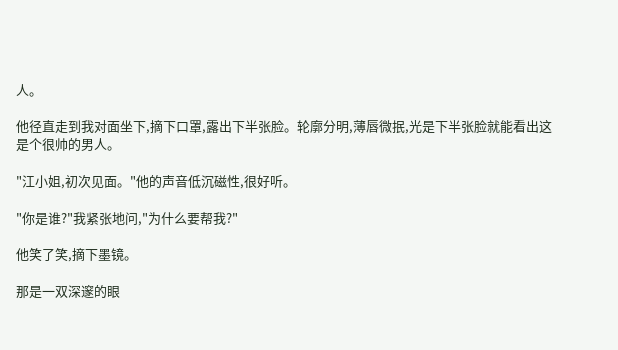人。

他径直走到我对面坐下,摘下口罩,露出下半张脸。轮廓分明,薄唇微抿,光是下半张脸就能看出这是个很帅的男人。

"江小姐,初次见面。"他的声音低沉磁性,很好听。

"你是谁?"我紧张地问,"为什么要帮我?"

他笑了笑,摘下墨镜。

那是一双深邃的眼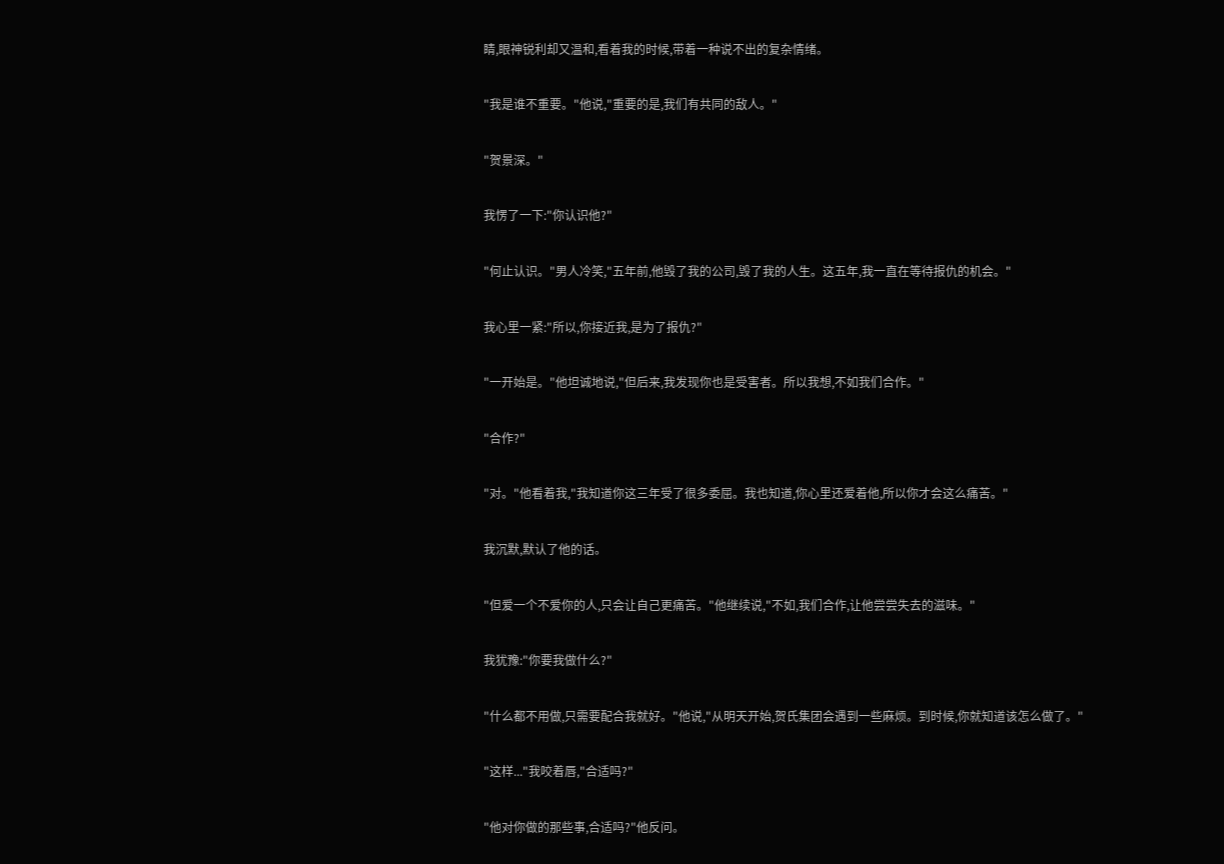睛,眼神锐利却又温和,看着我的时候,带着一种说不出的复杂情绪。

"我是谁不重要。"他说,"重要的是,我们有共同的敌人。"

"贺景深。"

我愣了一下:"你认识他?"

"何止认识。"男人冷笑,"五年前,他毁了我的公司,毁了我的人生。这五年,我一直在等待报仇的机会。"

我心里一紧:"所以,你接近我,是为了报仇?"

"一开始是。"他坦诚地说,"但后来,我发现你也是受害者。所以我想,不如我们合作。"

"合作?"

"对。"他看着我,"我知道你这三年受了很多委屈。我也知道,你心里还爱着他,所以你才会这么痛苦。"

我沉默,默认了他的话。

"但爱一个不爱你的人,只会让自己更痛苦。"他继续说,"不如,我们合作,让他尝尝失去的滋味。"

我犹豫:"你要我做什么?"

"什么都不用做,只需要配合我就好。"他说,"从明天开始,贺氏集团会遇到一些麻烦。到时候,你就知道该怎么做了。"

"这样..."我咬着唇,"合适吗?"

"他对你做的那些事,合适吗?"他反问。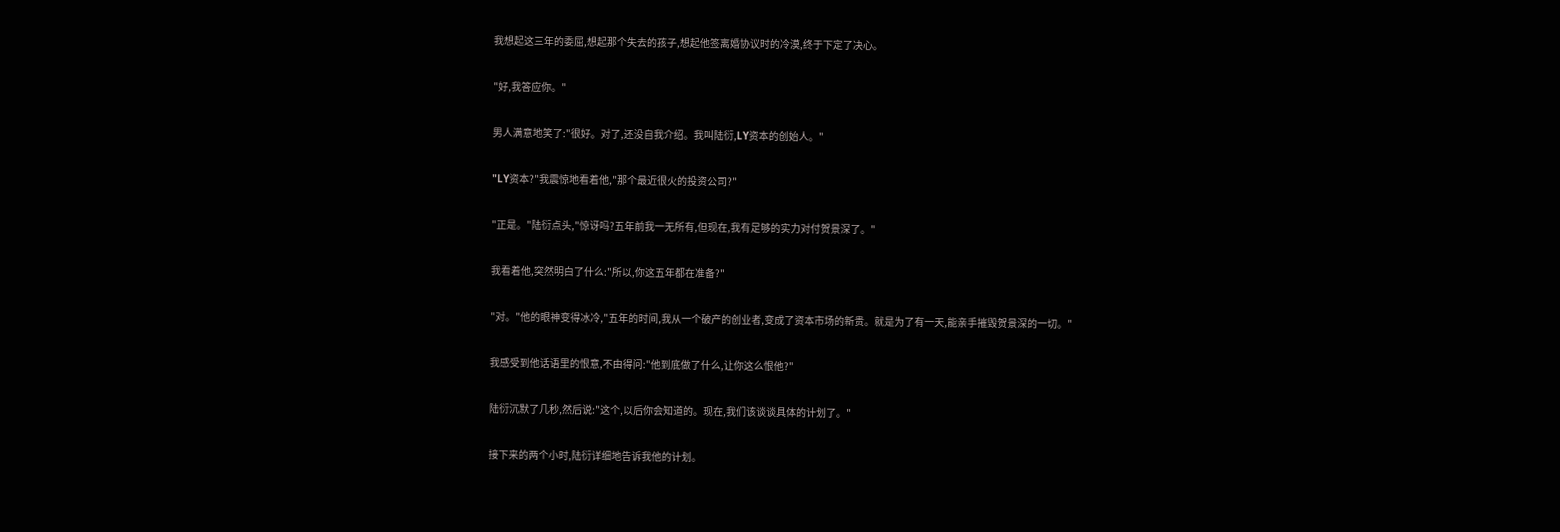我想起这三年的委屈,想起那个失去的孩子,想起他签离婚协议时的冷漠,终于下定了决心。

"好,我答应你。"

男人满意地笑了:"很好。对了,还没自我介绍。我叫陆衍,LY资本的创始人。"

"LY资本?"我震惊地看着他,"那个最近很火的投资公司?"

"正是。"陆衍点头,"惊讶吗?五年前我一无所有,但现在,我有足够的实力对付贺景深了。"

我看着他,突然明白了什么:"所以,你这五年都在准备?"

"对。"他的眼神变得冰冷,"五年的时间,我从一个破产的创业者,变成了资本市场的新贵。就是为了有一天,能亲手摧毁贺景深的一切。"

我感受到他话语里的恨意,不由得问:"他到底做了什么,让你这么恨他?"

陆衍沉默了几秒,然后说:"这个,以后你会知道的。现在,我们该谈谈具体的计划了。"

接下来的两个小时,陆衍详细地告诉我他的计划。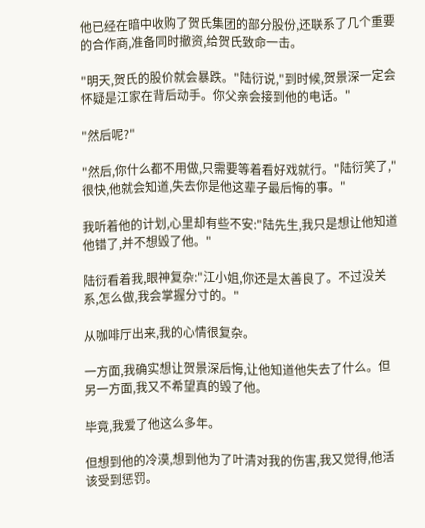他已经在暗中收购了贺氏集团的部分股份,还联系了几个重要的合作商,准备同时撤资,给贺氏致命一击。

"明天,贺氏的股价就会暴跌。"陆衍说,"到时候,贺景深一定会怀疑是江家在背后动手。你父亲会接到他的电话。"

"然后呢?"

"然后,你什么都不用做,只需要等着看好戏就行。"陆衍笑了,"很快,他就会知道,失去你是他这辈子最后悔的事。"

我听着他的计划,心里却有些不安:"陆先生,我只是想让他知道他错了,并不想毁了他。"

陆衍看着我,眼神复杂:"江小姐,你还是太善良了。不过没关系,怎么做,我会掌握分寸的。"

从咖啡厅出来,我的心情很复杂。

一方面,我确实想让贺景深后悔,让他知道他失去了什么。但另一方面,我又不希望真的毁了他。

毕竟,我爱了他这么多年。

但想到他的冷漠,想到他为了叶清对我的伤害,我又觉得,他活该受到惩罚。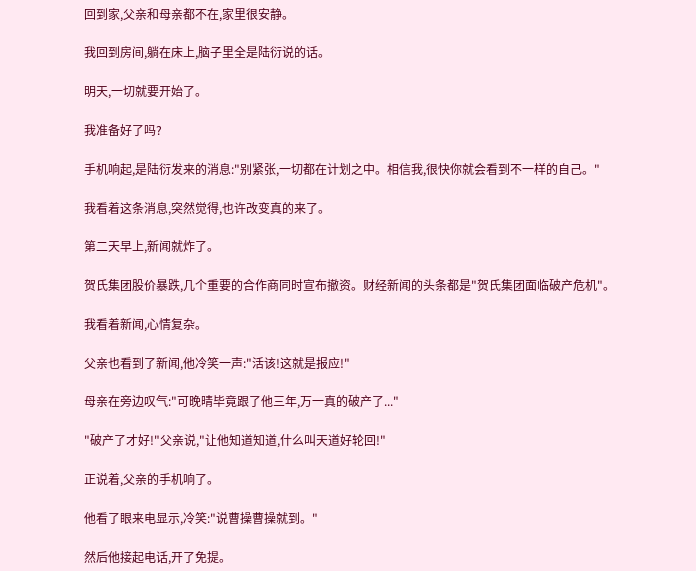回到家,父亲和母亲都不在,家里很安静。

我回到房间,躺在床上,脑子里全是陆衍说的话。

明天,一切就要开始了。

我准备好了吗?

手机响起,是陆衍发来的消息:"别紧张,一切都在计划之中。相信我,很快你就会看到不一样的自己。"

我看着这条消息,突然觉得,也许改变真的来了。

第二天早上,新闻就炸了。

贺氏集团股价暴跌,几个重要的合作商同时宣布撤资。财经新闻的头条都是"贺氏集团面临破产危机"。

我看着新闻,心情复杂。

父亲也看到了新闻,他冷笑一声:"活该!这就是报应!"

母亲在旁边叹气:"可晚晴毕竟跟了他三年,万一真的破产了..."

"破产了才好!"父亲说,"让他知道知道,什么叫天道好轮回!"

正说着,父亲的手机响了。

他看了眼来电显示,冷笑:"说曹操曹操就到。"

然后他接起电话,开了免提。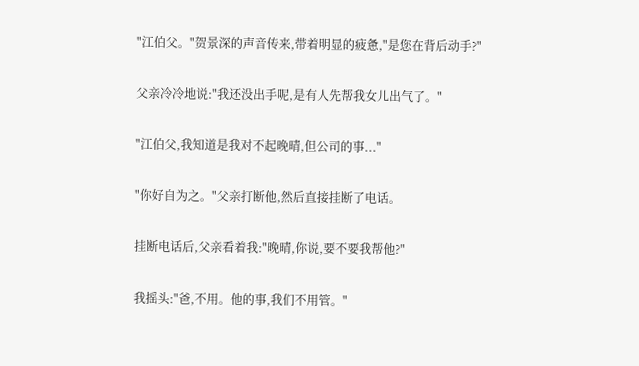"江伯父。"贺景深的声音传来,带着明显的疲惫,"是您在背后动手?"

父亲冷冷地说:"我还没出手呢,是有人先帮我女儿出气了。"

"江伯父,我知道是我对不起晚晴,但公司的事..."

"你好自为之。"父亲打断他,然后直接挂断了电话。

挂断电话后,父亲看着我:"晚晴,你说,要不要我帮他?"

我摇头:"爸,不用。他的事,我们不用管。"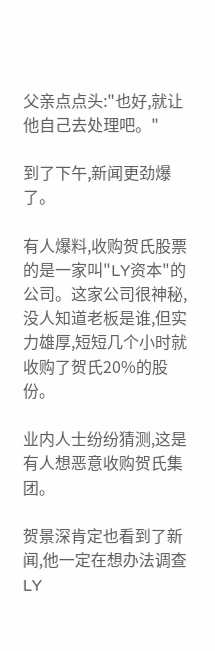父亲点点头:"也好,就让他自己去处理吧。"

到了下午,新闻更劲爆了。

有人爆料,收购贺氏股票的是一家叫"LY资本"的公司。这家公司很神秘,没人知道老板是谁,但实力雄厚,短短几个小时就收购了贺氏20%的股份。

业内人士纷纷猜测,这是有人想恶意收购贺氏集团。

贺景深肯定也看到了新闻,他一定在想办法调查LY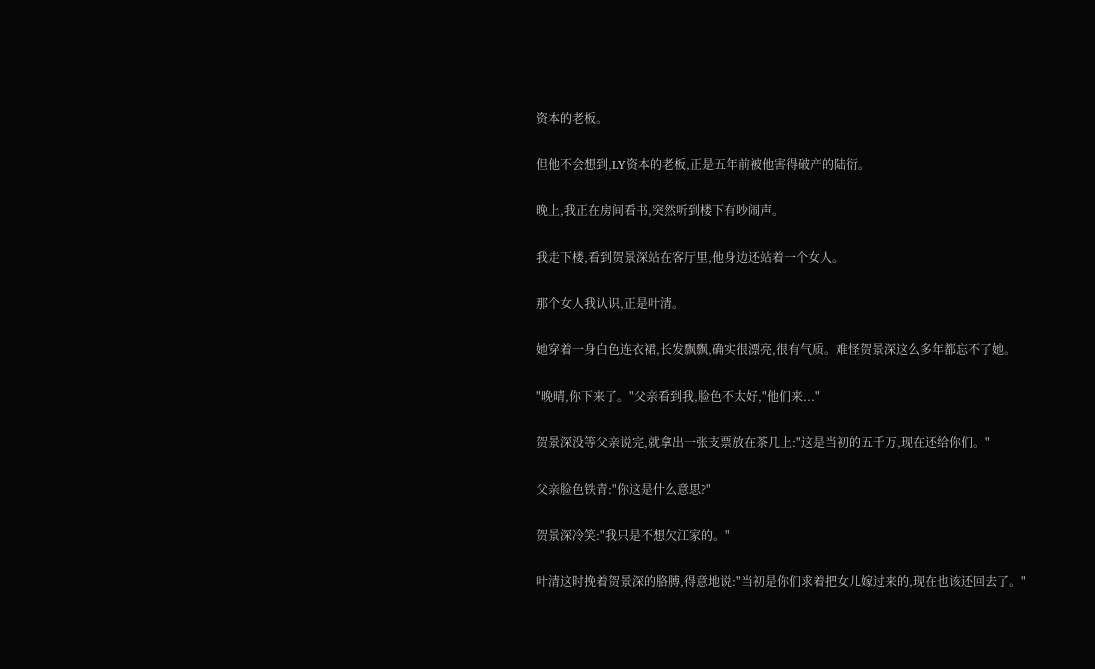资本的老板。

但他不会想到,LY资本的老板,正是五年前被他害得破产的陆衍。

晚上,我正在房间看书,突然听到楼下有吵闹声。

我走下楼,看到贺景深站在客厅里,他身边还站着一个女人。

那个女人我认识,正是叶清。

她穿着一身白色连衣裙,长发飘飘,确实很漂亮,很有气质。难怪贺景深这么多年都忘不了她。

"晚晴,你下来了。"父亲看到我,脸色不太好,"他们来..."

贺景深没等父亲说完,就拿出一张支票放在茶几上:"这是当初的五千万,现在还给你们。"

父亲脸色铁青:"你这是什么意思?"

贺景深冷笑:"我只是不想欠江家的。"

叶清这时挽着贺景深的胳膊,得意地说:"当初是你们求着把女儿嫁过来的,现在也该还回去了。"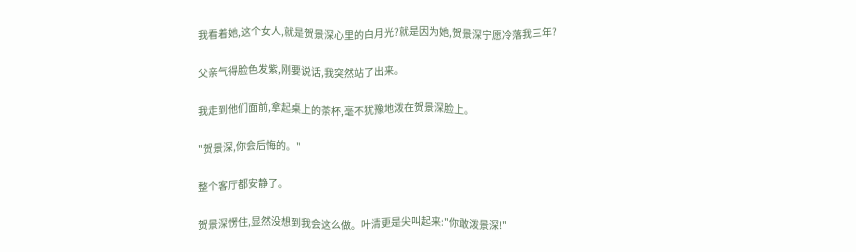我看着她,这个女人,就是贺景深心里的白月光?就是因为她,贺景深宁愿冷落我三年?

父亲气得脸色发紫,刚要说话,我突然站了出来。

我走到他们面前,拿起桌上的茶杯,毫不犹豫地泼在贺景深脸上。

"贺景深,你会后悔的。"

整个客厅都安静了。

贺景深愣住,显然没想到我会这么做。叶清更是尖叫起来:"你敢泼景深!"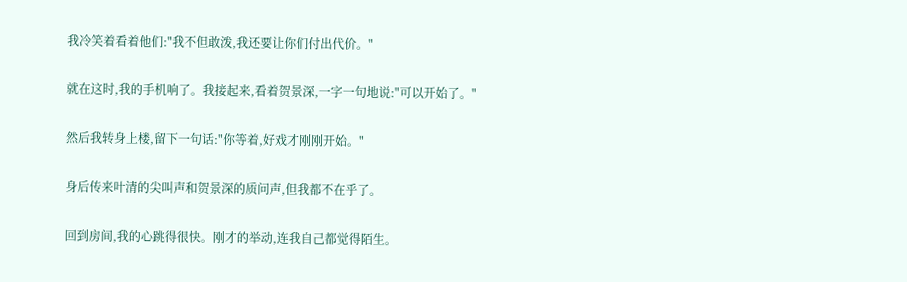我冷笑着看着他们:"我不但敢泼,我还要让你们付出代价。"

就在这时,我的手机响了。我接起来,看着贺景深,一字一句地说:"可以开始了。"

然后我转身上楼,留下一句话:"你等着,好戏才刚刚开始。"

身后传来叶清的尖叫声和贺景深的质问声,但我都不在乎了。

回到房间,我的心跳得很快。刚才的举动,连我自己都觉得陌生。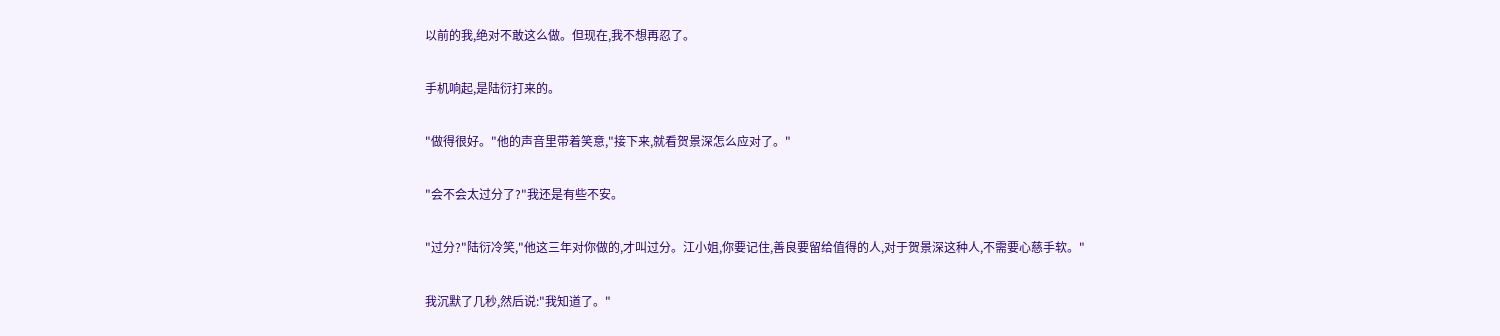以前的我,绝对不敢这么做。但现在,我不想再忍了。

手机响起,是陆衍打来的。

"做得很好。"他的声音里带着笑意,"接下来,就看贺景深怎么应对了。"

"会不会太过分了?"我还是有些不安。

"过分?"陆衍冷笑,"他这三年对你做的,才叫过分。江小姐,你要记住,善良要留给值得的人,对于贺景深这种人,不需要心慈手软。"

我沉默了几秒,然后说:"我知道了。"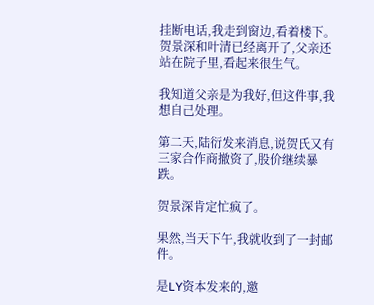挂断电话,我走到窗边,看着楼下。贺景深和叶清已经离开了,父亲还站在院子里,看起来很生气。

我知道父亲是为我好,但这件事,我想自己处理。

第二天,陆衍发来消息,说贺氏又有三家合作商撤资了,股价继续暴跌。

贺景深肯定忙疯了。

果然,当天下午,我就收到了一封邮件。

是LY资本发来的,邀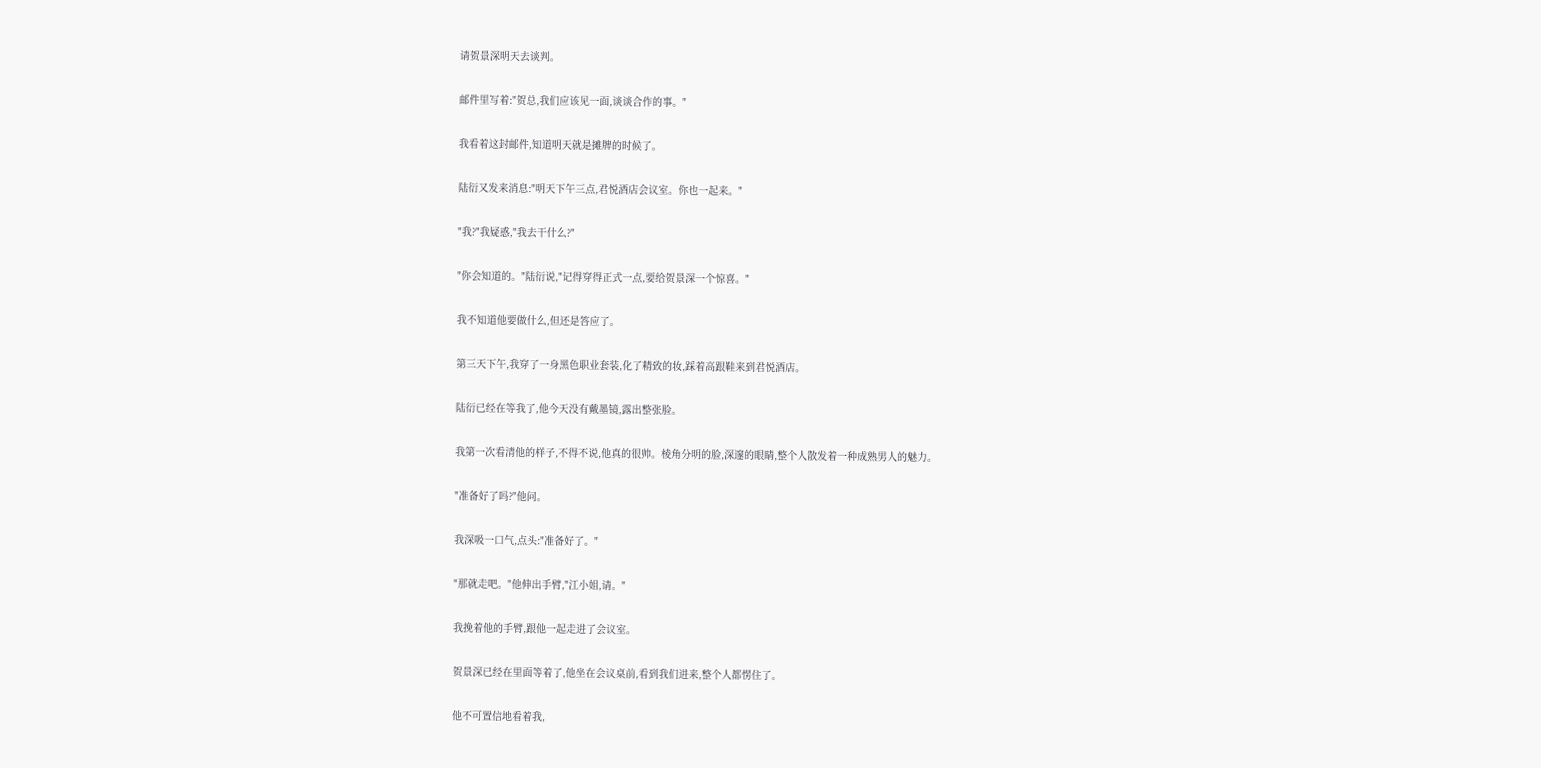请贺景深明天去谈判。

邮件里写着:"贺总,我们应该见一面,谈谈合作的事。"

我看着这封邮件,知道明天就是摊牌的时候了。

陆衍又发来消息:"明天下午三点,君悦酒店会议室。你也一起来。"

"我?"我疑惑,"我去干什么?"

"你会知道的。"陆衍说,"记得穿得正式一点,要给贺景深一个惊喜。"

我不知道他要做什么,但还是答应了。

第三天下午,我穿了一身黑色职业套装,化了精致的妆,踩着高跟鞋来到君悦酒店。

陆衍已经在等我了,他今天没有戴墨镜,露出整张脸。

我第一次看清他的样子,不得不说,他真的很帅。棱角分明的脸,深邃的眼睛,整个人散发着一种成熟男人的魅力。

"准备好了吗?"他问。

我深吸一口气,点头:"准备好了。"

"那就走吧。"他伸出手臂,"江小姐,请。"

我挽着他的手臂,跟他一起走进了会议室。

贺景深已经在里面等着了,他坐在会议桌前,看到我们进来,整个人都愣住了。

他不可置信地看着我,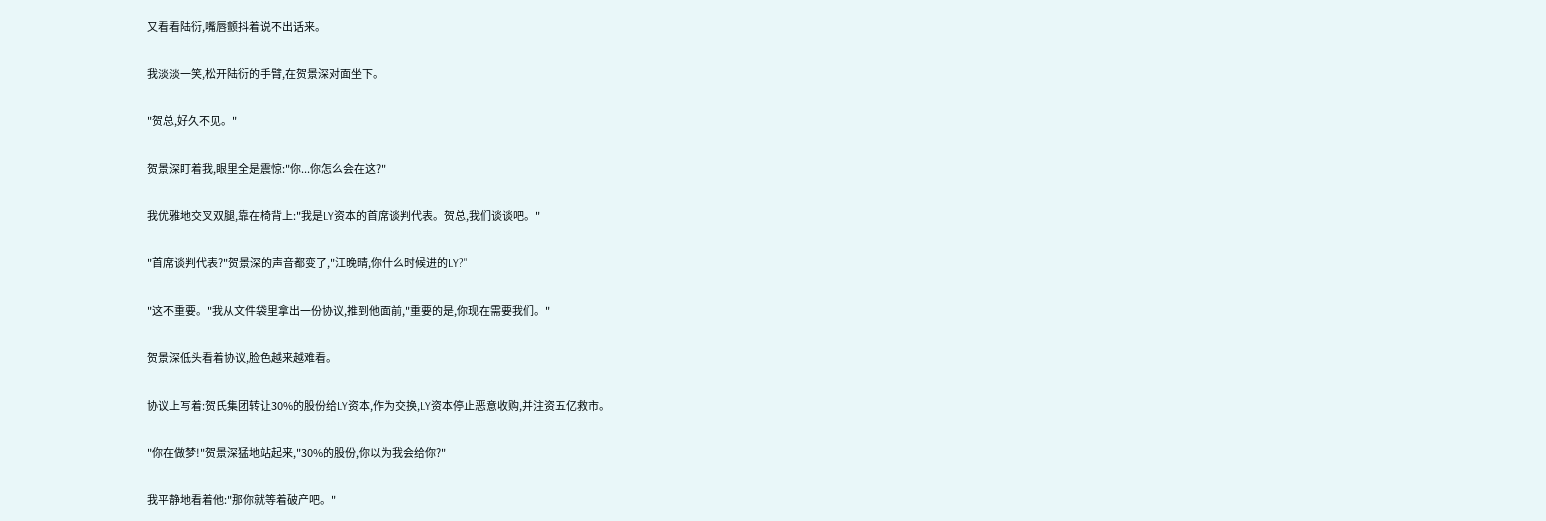又看看陆衍,嘴唇颤抖着说不出话来。

我淡淡一笑,松开陆衍的手臂,在贺景深对面坐下。

"贺总,好久不见。"

贺景深盯着我,眼里全是震惊:"你...你怎么会在这?"

我优雅地交叉双腿,靠在椅背上:"我是LY资本的首席谈判代表。贺总,我们谈谈吧。"

"首席谈判代表?"贺景深的声音都变了,"江晚晴,你什么时候进的LY?"

"这不重要。"我从文件袋里拿出一份协议,推到他面前,"重要的是,你现在需要我们。"

贺景深低头看着协议,脸色越来越难看。

协议上写着:贺氏集团转让30%的股份给LY资本,作为交换,LY资本停止恶意收购,并注资五亿救市。

"你在做梦!"贺景深猛地站起来,"30%的股份,你以为我会给你?"

我平静地看着他:"那你就等着破产吧。"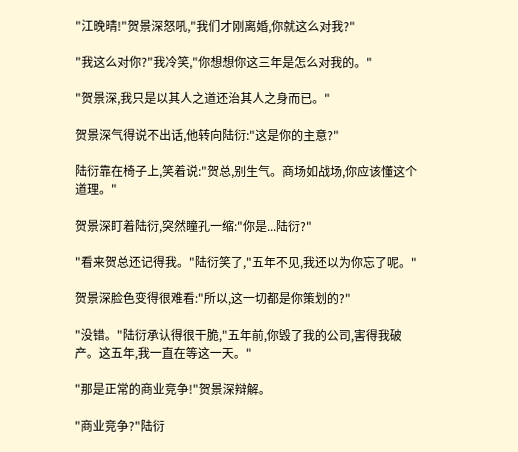"江晚晴!"贺景深怒吼,"我们才刚离婚,你就这么对我?"

"我这么对你?"我冷笑,"你想想你这三年是怎么对我的。"

"贺景深,我只是以其人之道还治其人之身而已。"

贺景深气得说不出话,他转向陆衍:"这是你的主意?"

陆衍靠在椅子上,笑着说:"贺总,别生气。商场如战场,你应该懂这个道理。"

贺景深盯着陆衍,突然瞳孔一缩:"你是...陆衍?"

"看来贺总还记得我。"陆衍笑了,"五年不见,我还以为你忘了呢。"

贺景深脸色变得很难看:"所以,这一切都是你策划的?"

"没错。"陆衍承认得很干脆,"五年前,你毁了我的公司,害得我破产。这五年,我一直在等这一天。"

"那是正常的商业竞争!"贺景深辩解。

"商业竞争?"陆衍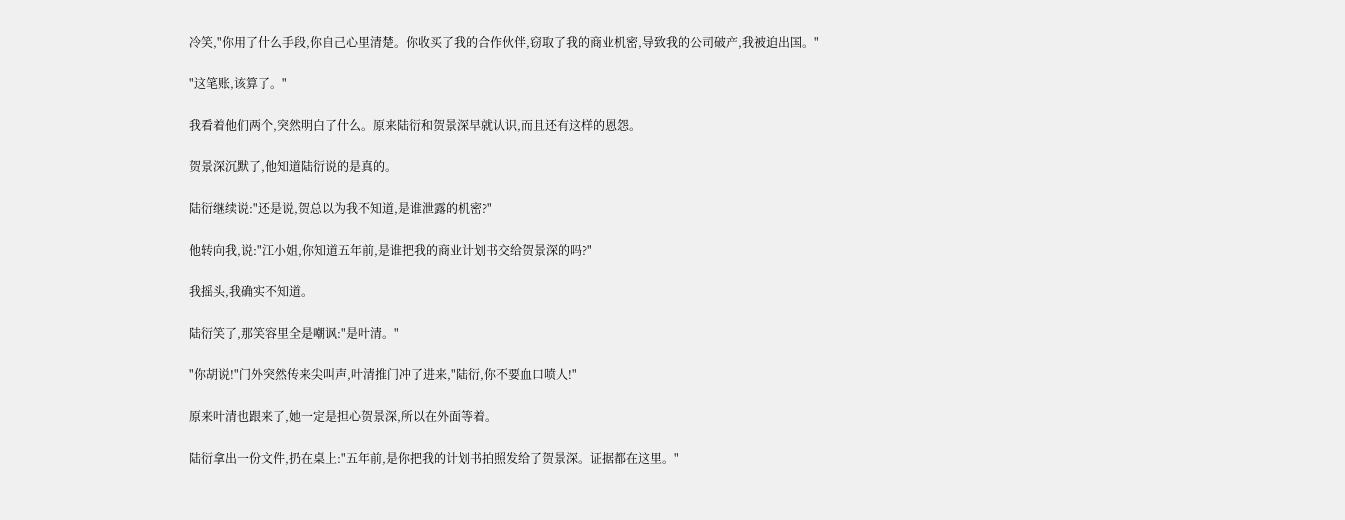冷笑,"你用了什么手段,你自己心里清楚。你收买了我的合作伙伴,窃取了我的商业机密,导致我的公司破产,我被迫出国。"

"这笔账,该算了。"

我看着他们两个,突然明白了什么。原来陆衍和贺景深早就认识,而且还有这样的恩怨。

贺景深沉默了,他知道陆衍说的是真的。

陆衍继续说:"还是说,贺总以为我不知道,是谁泄露的机密?"

他转向我,说:"江小姐,你知道五年前,是谁把我的商业计划书交给贺景深的吗?"

我摇头,我确实不知道。

陆衍笑了,那笑容里全是嘲讽:"是叶清。"

"你胡说!"门外突然传来尖叫声,叶清推门冲了进来,"陆衍,你不要血口喷人!"

原来叶清也跟来了,她一定是担心贺景深,所以在外面等着。

陆衍拿出一份文件,扔在桌上:"五年前,是你把我的计划书拍照发给了贺景深。证据都在这里。"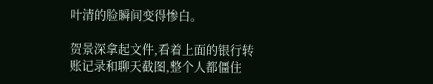叶清的脸瞬间变得惨白。

贺景深拿起文件,看着上面的银行转账记录和聊天截图,整个人都僵住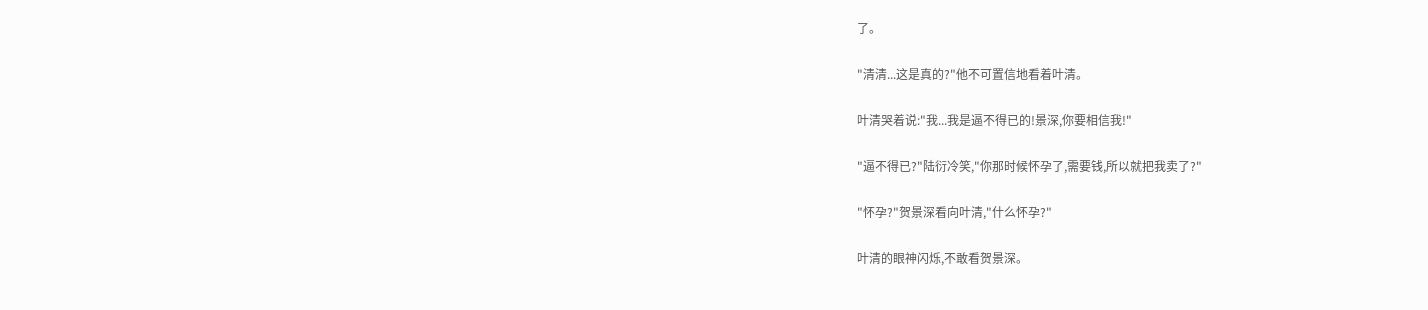了。

"清清...这是真的?"他不可置信地看着叶清。

叶清哭着说:"我...我是逼不得已的!景深,你要相信我!"

"逼不得已?"陆衍冷笑,"你那时候怀孕了,需要钱,所以就把我卖了?"

"怀孕?"贺景深看向叶清,"什么怀孕?"

叶清的眼神闪烁,不敢看贺景深。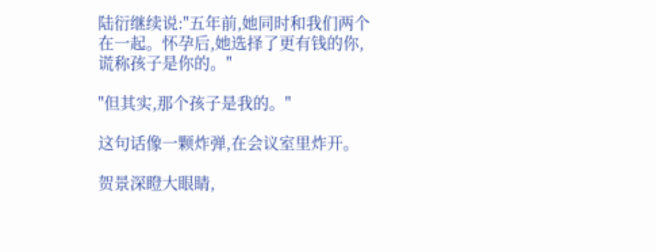陆衍继续说:"五年前,她同时和我们两个在一起。怀孕后,她选择了更有钱的你,谎称孩子是你的。"

"但其实,那个孩子是我的。"

这句话像一颗炸弹,在会议室里炸开。

贺景深瞪大眼睛,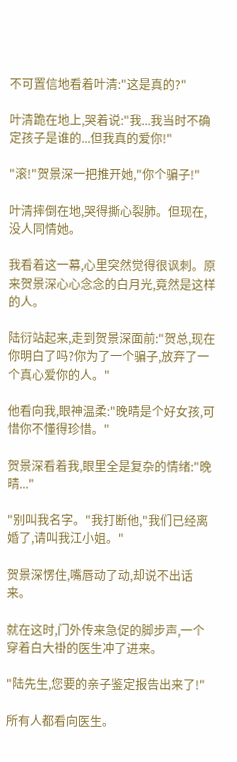不可置信地看着叶清:"这是真的?"

叶清跪在地上,哭着说:"我...我当时不确定孩子是谁的...但我真的爱你!"

"滚!"贺景深一把推开她,"你个骗子!"

叶清摔倒在地,哭得撕心裂肺。但现在,没人同情她。

我看着这一幕,心里突然觉得很讽刺。原来贺景深心心念念的白月光,竟然是这样的人。

陆衍站起来,走到贺景深面前:"贺总,现在你明白了吗?你为了一个骗子,放弃了一个真心爱你的人。"

他看向我,眼神温柔:"晚晴是个好女孩,可惜你不懂得珍惜。"

贺景深看着我,眼里全是复杂的情绪:"晚晴..."

"别叫我名字。"我打断他,"我们已经离婚了,请叫我江小姐。"

贺景深愣住,嘴唇动了动,却说不出话来。

就在这时,门外传来急促的脚步声,一个穿着白大褂的医生冲了进来。

"陆先生,您要的亲子鉴定报告出来了!"

所有人都看向医生。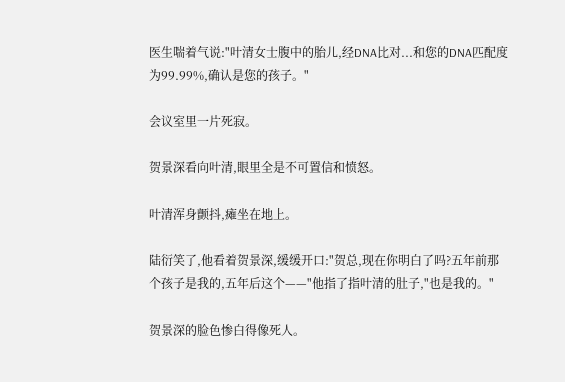医生喘着气说:"叶清女士腹中的胎儿,经DNA比对...和您的DNA匹配度为99.99%,确认是您的孩子。"

会议室里一片死寂。

贺景深看向叶清,眼里全是不可置信和愤怒。

叶清浑身颤抖,瘫坐在地上。

陆衍笑了,他看着贺景深,缓缓开口:"贺总,现在你明白了吗?五年前那个孩子是我的,五年后这个——"他指了指叶清的肚子,"也是我的。"

贺景深的脸色惨白得像死人。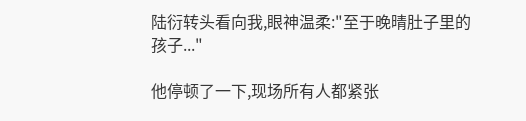陆衍转头看向我,眼神温柔:"至于晚晴肚子里的孩子..."

他停顿了一下,现场所有人都紧张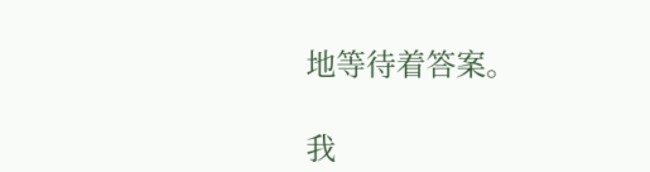地等待着答案。

我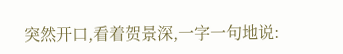突然开口,看着贺景深,一字一句地说: